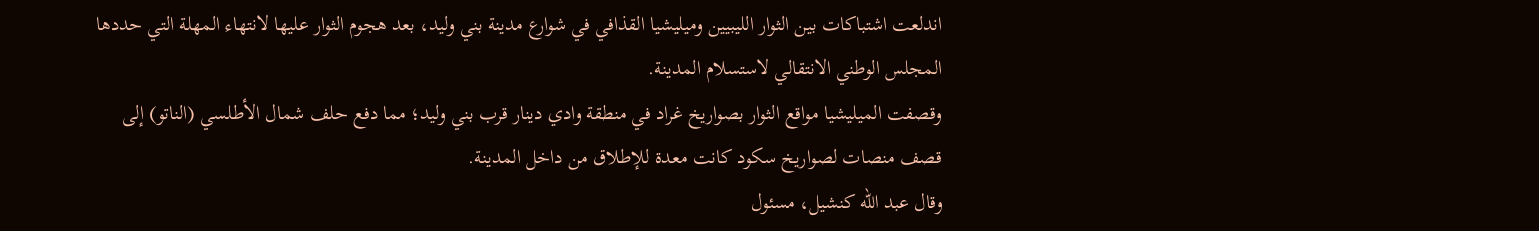اندلعت اشتباكات بين الثوار الليبيين وميليشيا القذافي في شوارع مدينة بني وليد، بعد هجوم الثوار عليها لانتهاء المهلة التي حددها المجلس الوطني الانتقالي لاستسلام المدينة.
وقصفت الميليشيا مواقع الثوار بصواريخ غراد في منطقة وادي دينار قرب بني وليد؛ مما دفع حلف شمال الأطلسي (الناتو) إلى قصف منصات لصواريخ سكود كانت معدة للإطلاق من داخل المدينة.
وقال عبد الله كنشيل، مسئول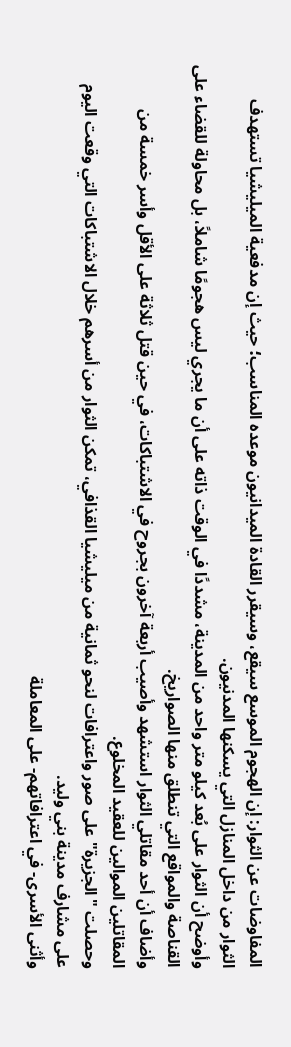المفاوضات عن الثوار: إن الهجوم الموسع سيقع، وسيقرر القادة الميدانيون موعده المناسب؛ حيث إن مدفعية الميليشيا تستهدف الثوار من داخل المنازل التي يسكنها المدنيون.
وأوضح أن الثوار على بُعد كيلو متر واحد من المدينة، مشددًا في الوقت ذاته على أن ما يجري ليس هجومًا شاملاً، بل محاولة للقضاء على القناصة والمواقع التي تنطلق منها الصواريخ.
وأضاف أن أحد مقاتلي الثوار استشهد وأصيب أربعة آخرون بجروح في الاشتباكات، في حين قتل ثلاثة على الأقل وأسر خمسة من المقاتلين الموالين للعقيد المخلوع.
وحصلت "الجزيرة" على صور واعترافات لنحو ثمانية من ميليشيا القذافي، تمكن الثوار من أسرهم خلال الاشتباكات التي وقعت اليوم على مشارف مدينة بني وليد.
وأثنى الأسرى- في اعترافاتهم- على المعاملة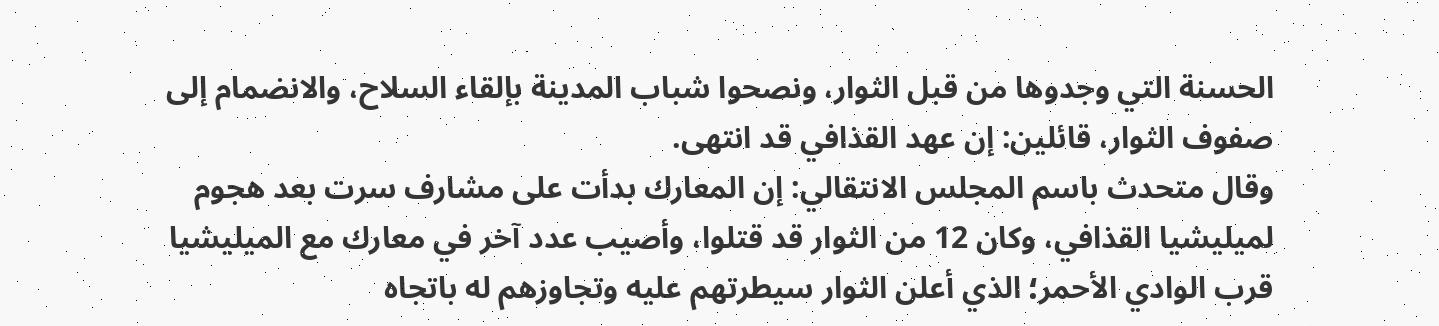الحسنة التي وجدوها من قبل الثوار، ونصحوا شباب المدينة بإلقاء السلاح، والانضمام إلى صفوف الثوار، قائلين: إن عهد القذافي قد انتهى.
وقال متحدث باسم المجلس الانتقالي: إن المعارك بدأت على مشارف سرت بعد هجوم لميليشيا القذافي، وكان 12 من الثوار قد قتلوا، وأصيب عدد آخر في معارك مع الميليشيا قرب الوادي الأحمر؛ الذي أعلن الثوار سيطرتهم عليه وتجاوزهم له باتجاه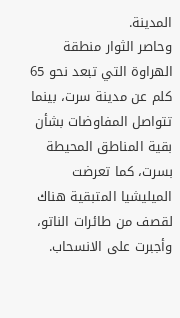المدينة.
وحاصر الثوار منطقة الهراوة التي تبعد نحو 65 كلم عن مدينة سرت، بينما تتواصل المفاوضات بشأن بقية المناطق المحيطة بسرت، كما تعرضت الميليشيا المتبقية هناك لقصف من طائرات الناتو، وأجبرت على الانسحاب.